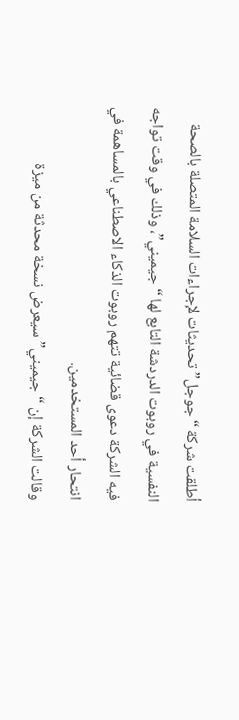أطلقت شركة “جوجل” تحديثات لإجراءات السلامة المتصلة بالصحة النفسية في روبوت الدردشة التابع لها “جيميني”، وذلك في وقت تواجه فيه الشركة دعوى قضائية تتهم روبوت الذكاء الاصطناعي بالمساهمة في انتحار أحد المستخدمين.
وقالت الشركة إن “جيميني” سيعرض نسخة محدثة من ميزة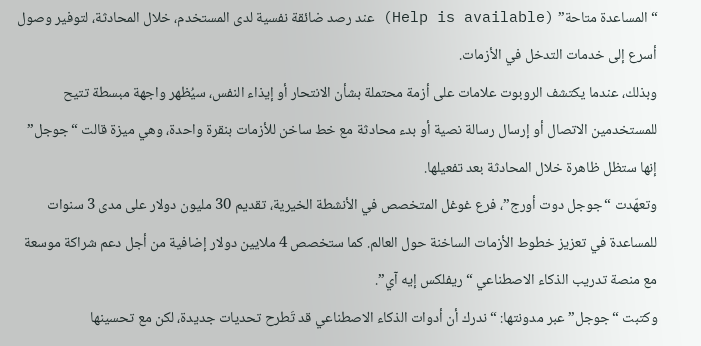“المساعدة متاحة” (Help is available) عند رصد ضائقة نفسية لدى المستخدم، خلال المحادثة، لتوفير وصول أسرع إلى خدمات التدخل في الأزمات.
وبذلك، عندما يكتشف الروبوت علامات على أزمة محتملة بشأن الانتحار أو إيذاء النفس، سيُظهر واجهة مبسطة تتيح للمستخدمين الاتصال أو إرسال رسالة نصية أو بدء محادثة مع خط ساخن للأزمات بنقرة واحدة، وهي ميزة قالت “جوجل” إنها ستظل ظاهرة خلال المحادثة بعد تفعيلها.
وتعهّدت “جوجل دوت أورج”، فرع غوغل المتخصص في الأنشطة الخيرية، تقديم 30 مليون دولار على مدى 3 سنوات للمساعدة في تعزيز خطوط الأزمات الساخنة حول العالم. كما ستخصص 4 ملايين دولار إضافية من أجل دعم شراكة موسعة مع منصة تدريب الذكاء الاصطناعي “ريفلكس إيه آي”.
وكتبت “جوجل” عبر مدونتها: “ندرك أن أدوات الذكاء الاصطناعي قد تَطرح تحديات جديدة، لكن مع تحسينها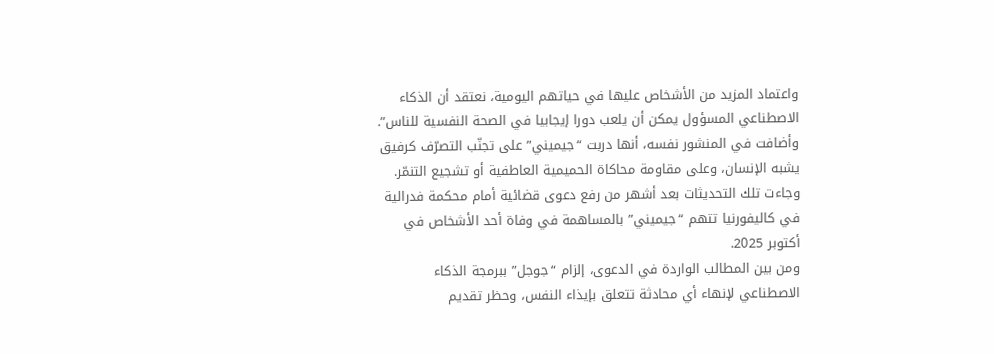واعتماد المزيد من الأشخاص عليها في حياتهم اليومية، نعتقد أن الذكاء الاصطناعي المسؤول يمكن أن يلعب دورا إيجابيا في الصحة النفسية للناس”.
وأضافت في المنشور نفسه، أنها دربت “جيميني” على تجنّب التصرّف كرفيق يشبه الإنسان، وعلى مقاومة محاكاة الحميمية العاطفية أو تشجيع التنمّر.
وجاءت تلك التحديثات بعد أشهر من رفع دعوى قضائية أمام محكمة فدرالية في كاليفورنيا تتهم “جيميني” بالمساهمة في وفاة أحد الأشخاص في أكتوبر 2025.
ومن بين المطالب الواردة في الدعوى، إلزام “جوجل” ببرمجة الذكاء الاصطناعي لإنهاء أي محادثة تتعلق بإيذاء النفس، وحظر تقديم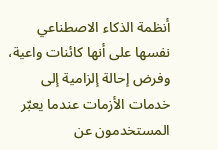أنظمة الذكاء الاصطناعي نفسها على أنها كائنات واعية، وفرض إحالة إلزامية إلى خدمات الأزمات عندما يعبّر المستخدمون عن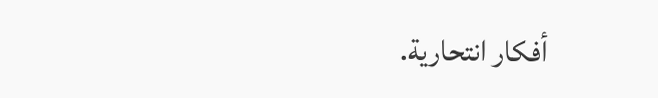أفكار انتحارية.